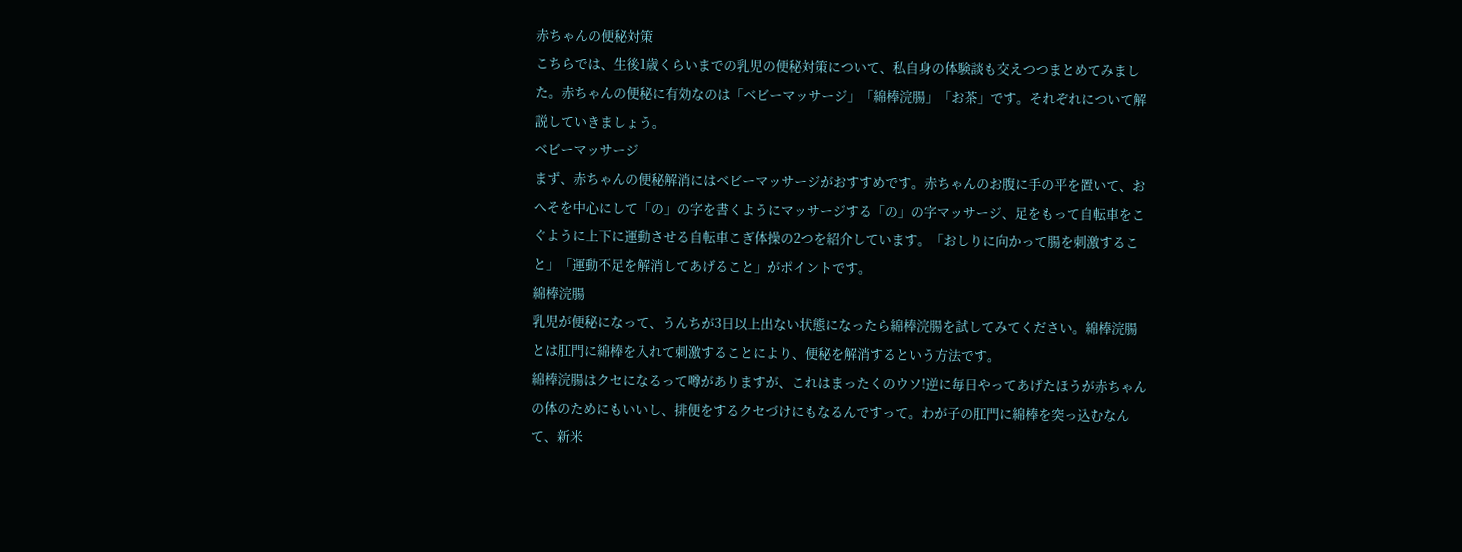赤ちゃんの便秘対策
こちらでは、生後1歳くらいまでの乳児の便秘対策について、私自身の体験談も交えつつまとめてみました。赤ちゃんの便秘に有効なのは「ベビーマッサージ」「綿棒浣腸」「お茶」です。それぞれについて解説していきましょう。
ベビーマッサージ
まず、赤ちゃんの便秘解消にはベビーマッサージがおすすめです。赤ちゃんのお腹に手の平を置いて、おへそを中心にして「の」の字を書くようにマッサージする「の」の字マッサージ、足をもって自転車をこぐように上下に運動させる自転車こぎ体操の2つを紹介しています。「おしりに向かって腸を刺激すること」「運動不足を解消してあげること」がポイントです。
綿棒浣腸
乳児が便秘になって、うんちが3日以上出ない状態になったら綿棒浣腸を試してみてください。綿棒浣腸とは肛門に綿棒を入れて刺激することにより、便秘を解消するという方法です。
綿棒浣腸はクセになるって噂がありますが、これはまったくのウソ!逆に毎日やってあげたほうが赤ちゃんの体のためにもいいし、排便をするクセづけにもなるんですって。わが子の肛門に綿棒を突っ込むなんて、新米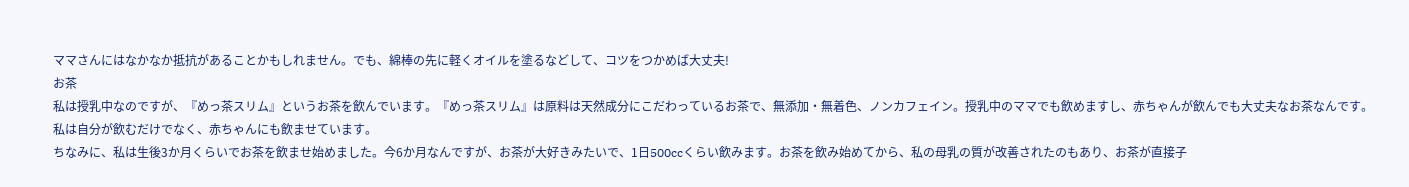ママさんにはなかなか抵抗があることかもしれません。でも、綿棒の先に軽くオイルを塗るなどして、コツをつかめば大丈夫!
お茶
私は授乳中なのですが、『めっ茶スリム』というお茶を飲んでいます。『めっ茶スリム』は原料は天然成分にこだわっているお茶で、無添加・無着色、ノンカフェイン。授乳中のママでも飲めますし、赤ちゃんが飲んでも大丈夫なお茶なんです。私は自分が飲むだけでなく、赤ちゃんにも飲ませています。
ちなみに、私は生後3か月くらいでお茶を飲ませ始めました。今6か月なんですが、お茶が大好きみたいで、1日500ccくらい飲みます。お茶を飲み始めてから、私の母乳の質が改善されたのもあり、お茶が直接子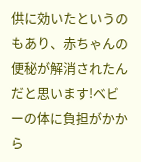供に効いたというのもあり、赤ちゃんの便秘が解消されたんだと思います!ベビーの体に負担がかから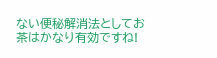ない便秘解消法としてお茶はかなり有効ですね!